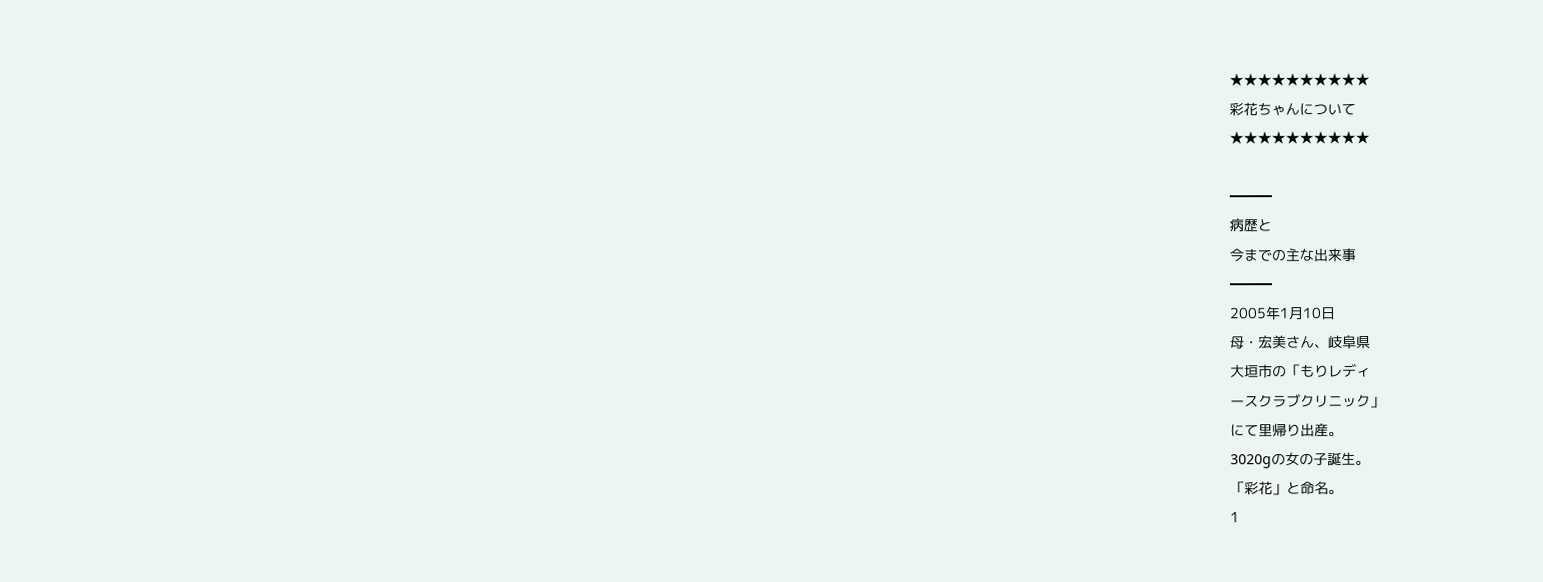★★★★★★★★★★
彩花ちゃんについて
★★★★★★★★★★

━━━
病歴と
今までの主な出来事
━━━
2005年1月10日
母・宏美さん、岐阜県
大垣市の「もりレディ
ースクラブクリニック」
にて里帰り出産。
3020gの女の子誕生。
「彩花」と命名。
1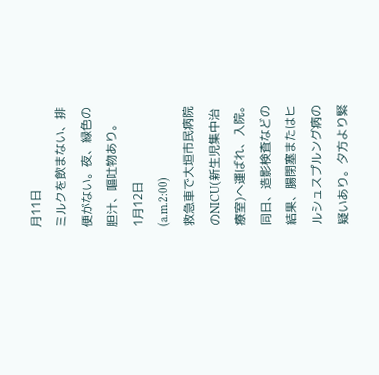月11日
ミルクを飲まない、排
便がない。夜、緑色の
胆汁、嘔吐物あり。
1月12日
(a.m.2:00)
救急車で大垣市民病院
のNICU(新生児集中治
療室)へ運ばれ、入院。
同日、造影検査などの
結果、腸閉塞またはヒ
ルシュスプルング病の
疑いあり。夕方より緊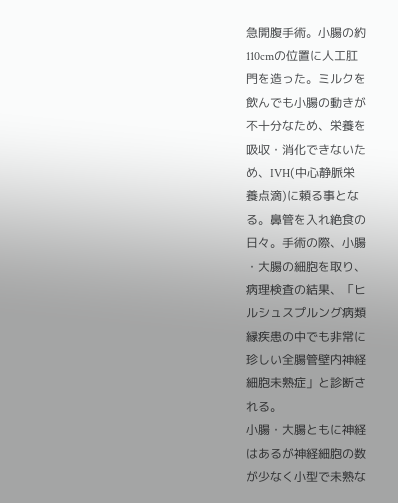急開腹手術。小腸の約
110cmの位置に人工肛
門を造った。ミルクを
飲んでも小腸の動きが
不十分なため、栄養を
吸収・消化できないた
め、IVH(中心静脈栄
養点滴)に頼る事とな
る。鼻管を入れ絶食の
日々。手術の際、小腸
・大腸の細胞を取り、
病理検査の結果、「ヒ
ルシュスプルング病類
縁疾患の中でも非常に
珍しい全腸管壁内神経
細胞未熟症」と診断さ
れる。
小腸・大腸ともに神経
はあるが神経細胞の数
が少なく小型で未熟な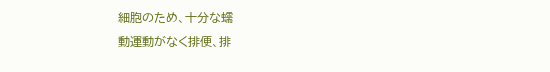細胞のため、十分な蠕
動運動がなく排便、排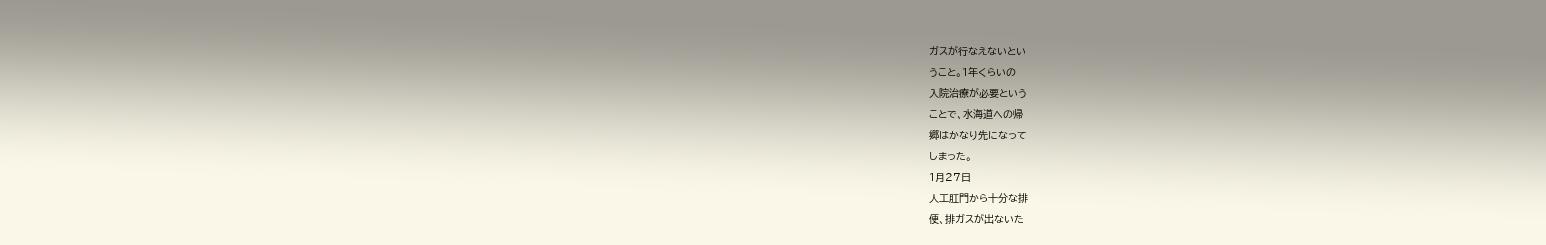ガスが行なえないとい
うこと。1年くらいの
入院治療が必要という
ことで、水海道への帰
郷はかなり先になって
しまった。
1月27日
人工肛門から十分な排
便、排ガスが出ないた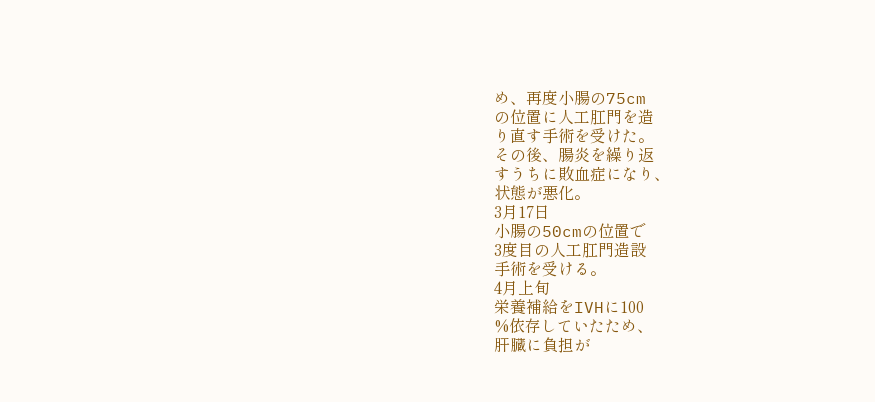め、再度小腸の75cm
の位置に人工肛門を造
り直す手術を受けた。
その後、腸炎を繰り返
すうちに敗血症になり、
状態が悪化。
3月17日
小腸の50cmの位置で
3度目の人工肛門造設
手術を受ける。
4月上旬
栄養補給をIVHに100
%依存していたため、
肝臓に負担が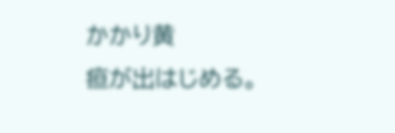かかり黄
疸が出はじめる。